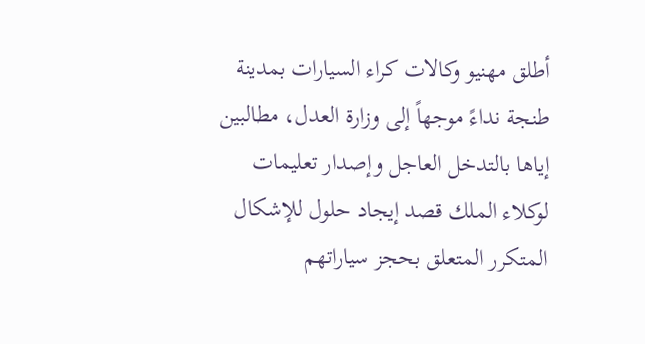أطلق مهنيو وكالات كراء السيارات بمدينة طنجة نداءً موجهاً إلى وزارة العدل، مطالبين إياها بالتدخل العاجل وإصدار تعليمات لوكلاء الملك قصد إيجاد حلول للإشكال المتكرر المتعلق بحجز سياراتهم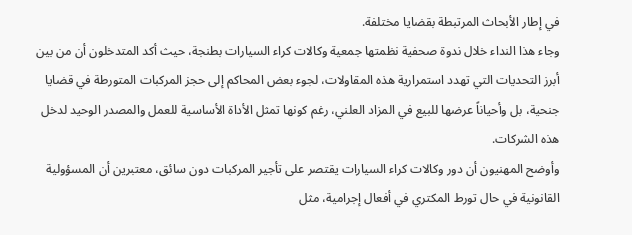في إطار الأبحاث المرتبطة بقضايا مختلفة.
وجاء هذا النداء خلال ندوة صحفية نظمتها جمعية وكالات كراء السيارات بطنجة، حيث أكد المتدخلون أن من بين أبرز التحديات التي تهدد استمرارية هذه المقاولات، لجوء بعض المحاكم إلى حجز المركبات المتورطة في قضايا جنحية، بل وأحياناً عرضها للبيع في المزاد العلني، رغم كونها تمثل الأداة الأساسية للعمل والمصدر الوحيد لدخل هذه الشركات.
وأوضح المهنيون أن دور وكالات كراء السيارات يقتصر على تأجير المركبات دون سائق، معتبرين أن المسؤولية القانونية في حال تورط المكتري في أفعال إجرامية، مثل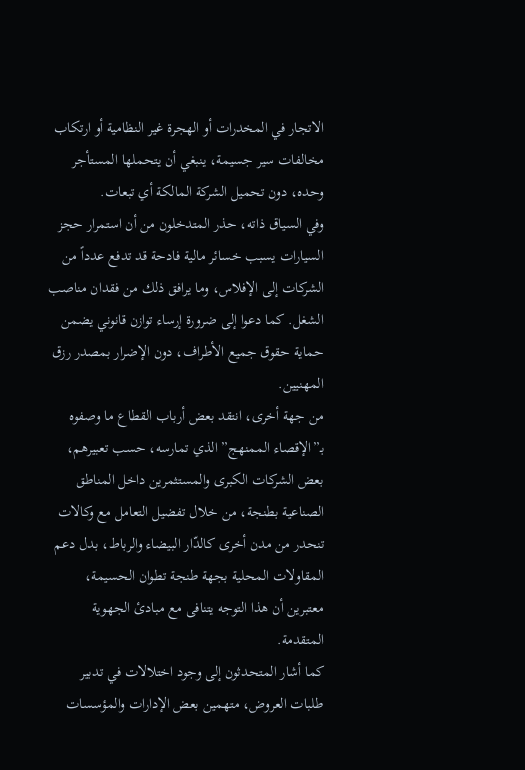الاتجار في المخدرات أو الهجرة غير النظامية أو ارتكاب مخالفات سير جسيمة، ينبغي أن يتحملها المستأجر وحده، دون تحميل الشركة المالكة أي تبعات.
وفي السياق ذاته، حذر المتدخلون من أن استمرار حجز السيارات يسبب خسائر مالية فادحة قد تدفع عدداً من الشركات إلى الإفلاس، وما يرافق ذلك من فقدان مناصب الشغل. كما دعوا إلى ضرورة إرساء توازن قانوني يضمن حماية حقوق جميع الأطراف، دون الإضرار بمصدر رزق المهنيين.
من جهة أخرى، انتقد بعض أرباب القطاع ما وصفوه بـ”الإقصاء الممنهج” الذي تمارسه، حسب تعبيرهم، بعض الشركات الكبرى والمستثمرين داخل المناطق الصناعية بطنجة، من خلال تفضيل التعامل مع وكالات تنحدر من مدن أخرى كالدّار البيضاء والرباط، بدل دعم المقاولات المحلية بجهة طنجة تطوان الحسيمة، معتبرين أن هذا التوجه يتنافى مع مبادئ الجهوية المتقدمة.
كما أشار المتحدثون إلى وجود اختلالات في تدبير طلبات العروض، متهمين بعض الإدارات والمؤسسات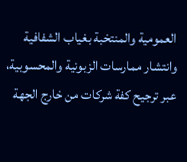العمومية والمنتخبة بغياب الشفافية وانتشار ممارسات الزبونية والمحسوبية، عبر ترجيح كفة شركات من خارج الجهة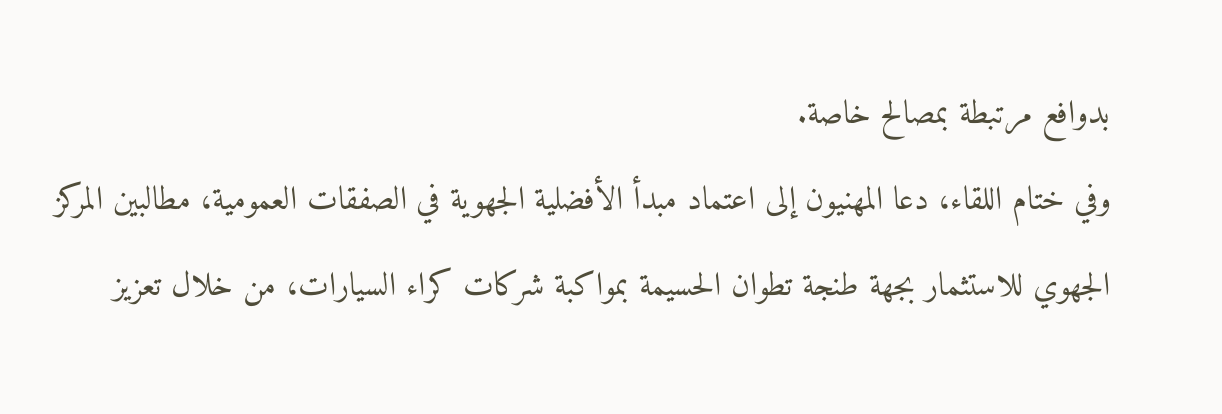بدوافع مرتبطة بمصالح خاصة.
وفي ختام اللقاء، دعا المهنيون إلى اعتماد مبدأ الأفضلية الجهوية في الصفقات العمومية، مطالبين المركز الجهوي للاستثمار بجهة طنجة تطوان الحسيمة بمواكبة شركات كراء السيارات، من خلال تعزيز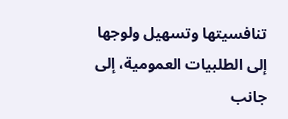تنافسيتها وتسهيل ولوجها إلى الطلبيات العمومية، إلى جانب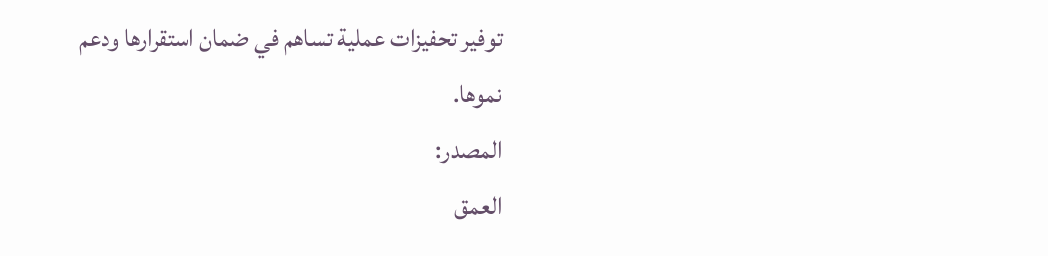توفير تحفيزات عملية تساهم في ضمان استقرارها ودعم نموها.
المصدر:
العمق